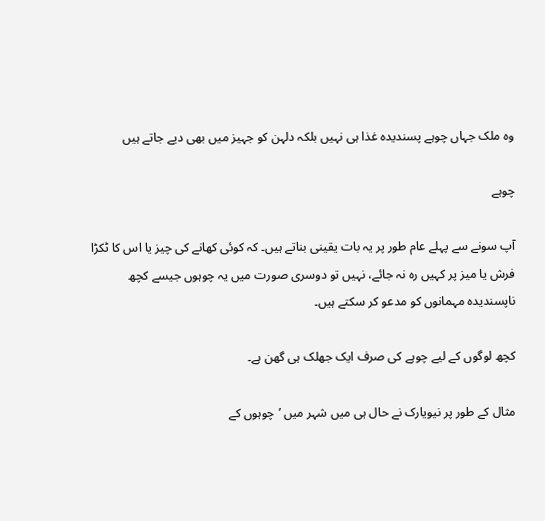وہ ملک جہاں چوہے پسندیدہ غذا ہی نہیں بلکہ دلہن کو جہیز میں بھی دیے جاتے ہیں

چوہے

آپ سونے سے پہلے عام طور پر یہ بات یقینی بناتے ہیں۔ کہ کوئی کھانے کی چیز یا اس کا ٹکڑا فرش یا میز پر کہیں رہ نہ جائے، نہیں تو دوسری صورت میں یہ چوہوں جیسے کچھ ناپسندیدہ مہمانوں کو مدعو کر سکتے ہیں۔

کچھ لوگوں کے لیے چوہے کی صرف ایک جھلک ہی گھن ہے۔

مثال کے طور پر نیویارک نے حال ہی میں شہر میں ’چوہوں کے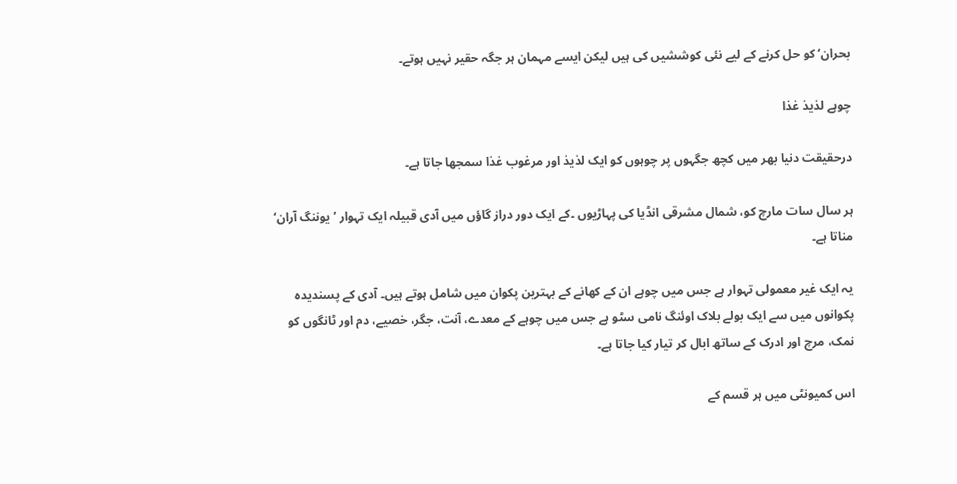بحران‘ کو حل کرنے کے لیے نئی کوششیں کی ہیں لیکن ایسے مہمان ہر جگہ حقیر نہیں ہوتے۔

چوہے لذيذ غذا

درحقیقت دنیا بھر میں کچھ جگہوں پر چوہوں کو ایک لذیذ اور مرغوب غذا سمجھا جاتا ہے۔

ہر سال سات مارچ کو، شمال مشرقی انڈیا کی پہاڑیوں ۔کے ایک دور دراز گاؤں میں آدی قبیلہ ایک تہوار ’یوننگ آران‘ مناتا ہے۔

یہ ایک غیر معمولی تہوار ہے جس میں چوہے ان کے کھانے کے بہترین پکوان میں شامل ہوتے ہیں۔ آدی کے پسندیدہ پکوانوں میں سے ایک بولے بلاک اوئنگ نامی سٹو ہے جس میں چوہے کے معدے، آنت، جگر، خصیے، دم اور ٹانگوں کو نمک، مرچ اور ادرک کے ساتھ ابال کر تیار کیا جاتا ہے۔

اس کمیونٹی میں ہر قسم کے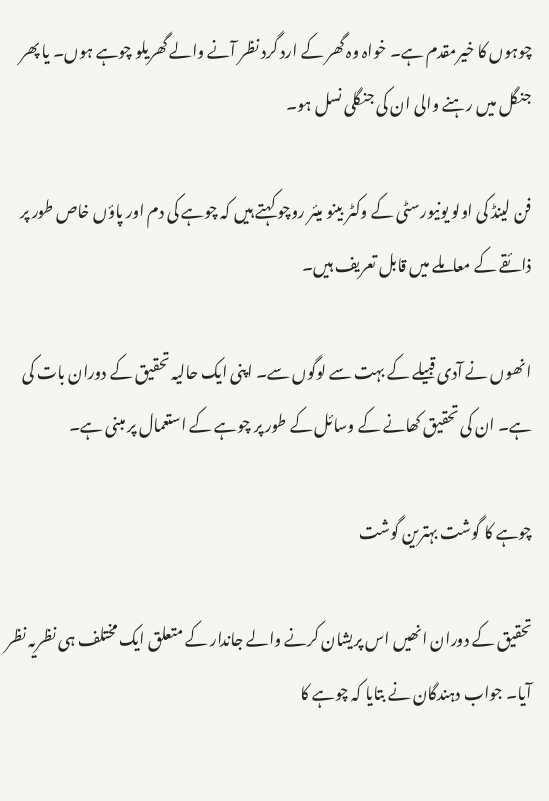چوہوں کا خیرمقدم ہے۔ خواہ وہ گھر کے ارد گرد نظر آنے والے گھریلو چوہے ہوں۔ یا پھر جنگل میں رہنے والی ان کی جنگلی نسل ہو۔

فن لینڈ کی اولو یونیورسٹی کے وکٹر بینو میئر روچو کہتے ہیں کہ چوہے کی دم اور پاؤں خاص طور پر ذائقے کے معاملے میں قابل تعریف ہیں۔

انھوں نے آدی قبیلے کے بہت سے لوگوں سے۔ اپنی ایک حالیہ تحقیق کے دوران بات کی ہے۔ ان کی تحقیق کھانے کے وسائل کے طور پر چوہے کے استعمال پر مبنی ہے۔

چوہے کا گوشت بہترین گوشت

تحقیق کے دوران انھیں اس پریشان کرنے والے جاندار کے متعلق ایک مختلف ہی نظریہ نظر آيا۔ جواب دہندگان نے بتایا کہ چوہے کا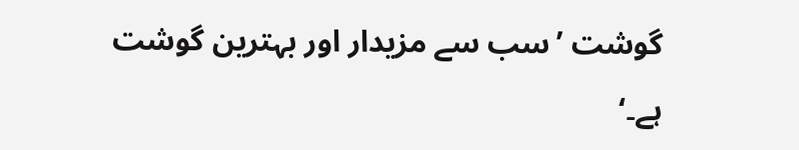گوشت ’سب سے مزیدار اور بہترین گوشت ہے۔‘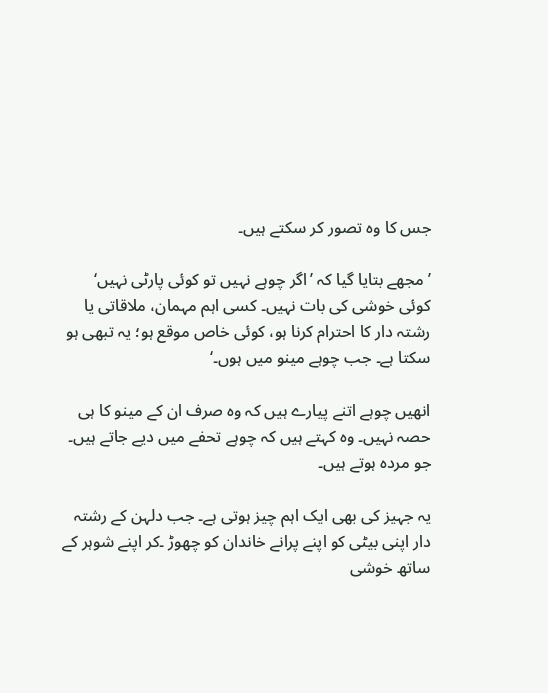جس کا وہ تصور کر سکتے ہیں۔

’مجھے بتایا گیا کہ ’اگر چوہے نہیں تو کوئی پارٹی نہیں‘ کوئی خوشی کی بات نہیں۔ کسی اہم مہمان، ملاقاتی یا رشتہ دار کا احترام کرنا ہو، کوئی خاص موقع ہو؛ یہ تبھی ہو سکتا ہے۔ جب چوہے مینو میں ہوں۔‘

انھیں چوہے اتنے پیارے ہیں کہ وہ صرف ان کے مینو کا ہی حصہ نہیں۔ وہ کہتے ہیں کہ چوہے تحفے میں دیے جاتے ہیں۔ جو مردہ ہوتے ہیں۔

یہ جہیز کی بھی ایک اہم چیز ہوتی ہے۔ جب دلہن کے رشتہ دار اپنی بیٹی کو اپنے پرانے خاندان کو چھوڑ ۔کر اپنے شوہر کے ساتھ خوشی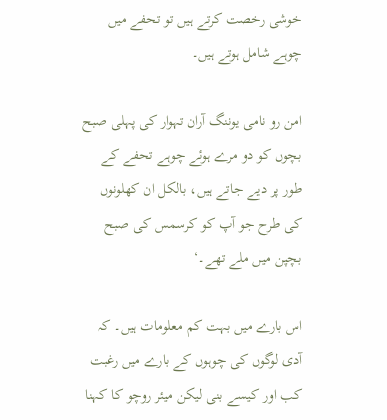خوشی رخصت کرتے ہیں تو تحفے میں چوہے شامل ہوتے ہیں۔

امن رو نامی یوننگ آران تہوار کی پہلی صبح بچوں کو دو مرے ہوئے چوہے تحفے کے طور پر دیے جاتے ہیں، بالکل ان کھلونوں کی طرح جو آپ کو کرسمس کی صبح بچپن میں ملے تھے۔‘

اس بارے میں بہت کم معلومات ہیں۔ کہ آدی لوگوں کی چوہوں کے بارے میں رغبت کب اور کیسے بنی لیکن میئر روچو کا کہنا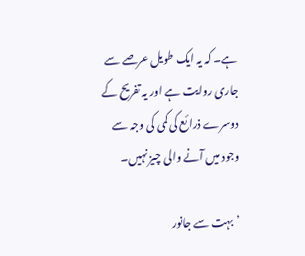ہے۔ کہ یہ ایک طویل عرصے سے جاری روایت ہے اور یہ تفریح کے دوسرے ذرائع کی کمی کی وجہ سے وجود میں آنے والی چیز نہیں۔

’بہت سے جانور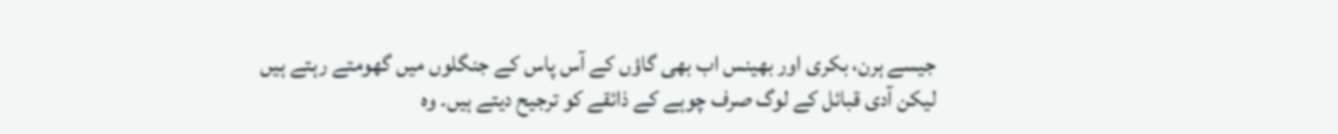جیسے ہرن، بکری اور بھینس اب بھی گاؤں کے آس پاس کے جنگلوں میں گھومتے رہتے ہیں لیکن آدی قبائل کے لوگ صرف چوہے کے ذائقے کو ترجیح دیتے ہیں۔ وہ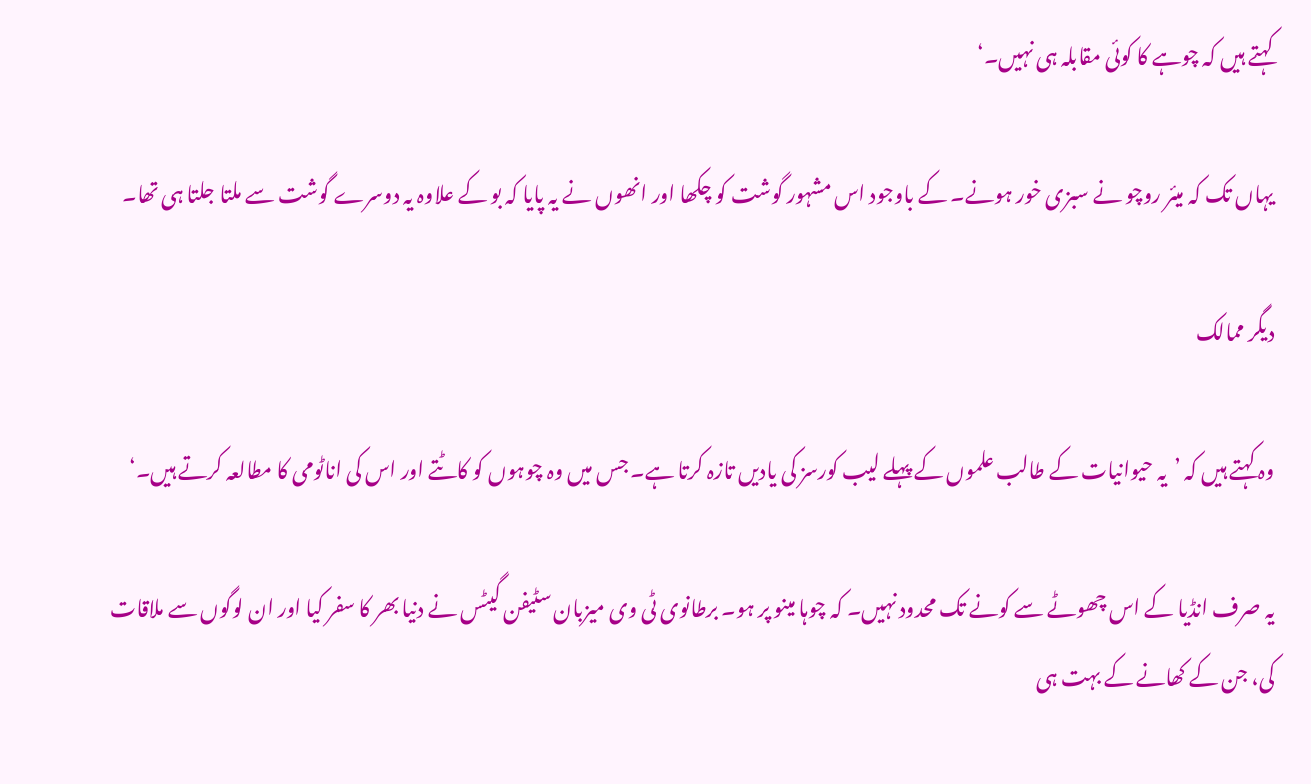کہتے ہیں کہ چوہے کا کوئی مقابلہ ہی نہیں۔‘

یہاں تک کہ میئر روچو نے سبزی خور ہونے۔ کے باوجود اس مشہور گوشت کو چکھا اور انھوں نے یہ پایا کہ بو کے علاوہ یہ دوسرے گوشت سے ملتا جلتا ہی تھا۔

ديگر ممالک

وہ کہتے ہیں کہ ’یہ حیوانیات کے طالب علموں کے پہلے لیب کورسز کی یادیں تازہ کرتا ہے۔ جس میں وہ چوہوں کو کاٹتے اور اس کی اناٹومی کا مطالعہ کرتے ہیں۔‘

یہ صرف انڈیا کے اس چھوٹے سے کونے تک محدود نہیں۔ کہ چوہا مینو پر ہو۔ برطانوی ٹی وی میزبان سٹیفن گیٹس نے دنیا بھر کا سفر کیا اور ان لوگوں سے ملاقات کی، جن کے کھانے کے بہت ہی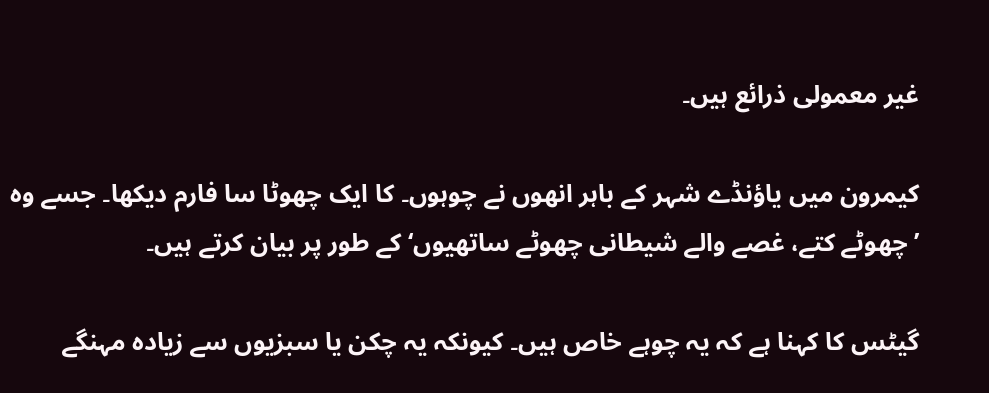غیر معمولی ذرائع ہیں۔

کیمرون میں یاؤنڈے شہر کے باہر انھوں نے چوہوں۔ کا ایک چھوٹا سا فارم دیکھا۔ جسے وہ ’چھوٹے کتے، غصے والے شیطانی چھوٹے ساتھیوں‘ کے طور پر بیان کرتے ہیں۔

گیٹس کا کہنا ہے کہ یہ چوہے خاص ہیں۔ کیونکہ یہ چکن یا سبزیوں سے زیادہ مہنگے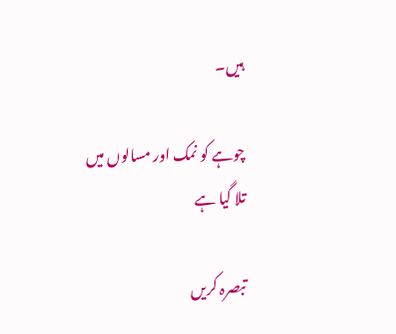ہیں۔

چوہے کو نمک اور مسالوں میں تلا گیا ہے

تبصرہ کريں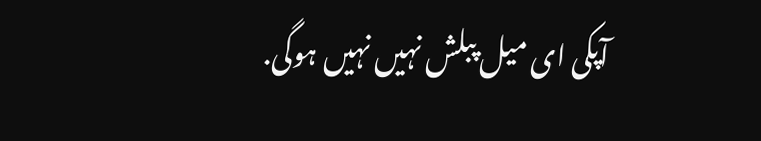آپکی ای ميل پبلش نہيں نہيں ہوگی.